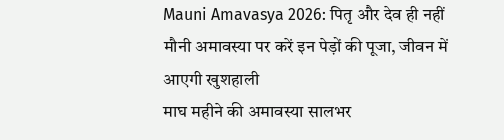Mauni Amavasya 2026: पितृ और देव ही नहीं मौनी अमावस्या पर करें इन पेड़ों की पूजा, जीवन में आएगी खुशहाली
माघ महीने की अमावस्या सालभर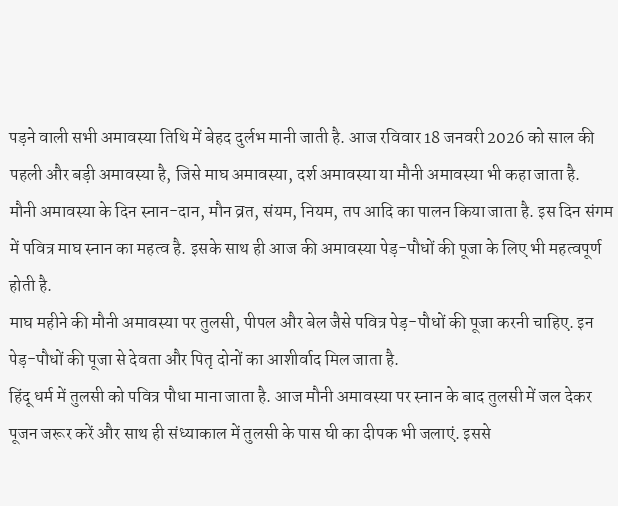पड़ने वाली सभी अमावस्या तिथि में बेहद दुर्लभ मानी जाती है. आज रविवार 18 जनवरी 2026 को साल की पहली और बड़ी अमावस्या है, जिसे माघ अमावस्या, दर्श अमावस्या या मौनी अमावस्या भी कहा जाता है.
मौनी अमावस्या के दिन स्नान-दान, मौन व्रत, संयम, नियम, तप आदि का पालन किया जाता है. इस दिन संगम में पवित्र माघ स्नान का महत्व है. इसके साथ ही आज की अमावस्या पेड़-पौधों की पूजा के लिए भी महत्वपूर्ण होती है.
माघ महीने की मौनी अमावस्या पर तुलसी, पीपल और बेल जैसे पवित्र पेड़-पौधों की पूजा करनी चाहिए. इन पेड़-पौधों की पूजा से देवता और पितृ दोनों का आशीर्वाद मिल जाता है.
हिंदू धर्म में तुलसी को पवित्र पौधा माना जाता है. आज मौनी अमावस्या पर स्नान के बाद तुलसी में जल देकर पूजन जरूर करें और साथ ही संध्याकाल में तुलसी के पास घी का दीपक भी जलाएं. इससे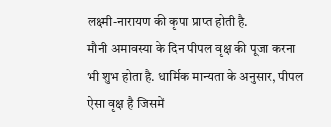लक्ष्मी-नारायण की कृपा प्राप्त होती है.
मौनी अमावस्या के दिन पीपल वृक्ष की पूजा करना भी शुभ होता है. धार्मिक मान्यता के अनुसार, पीपल ऐसा वृक्ष है जिसमें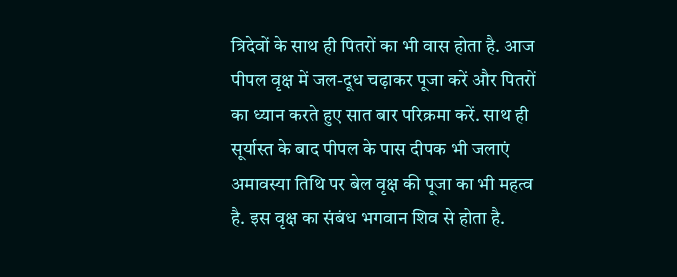त्रिदेवों के साथ ही पितरों का भी वास होता है. आज पीपल वृक्ष में जल-दूध चढ़ाकर पूजा करें और पितरों का ध्यान करते हुए सात बार परिक्रमा करें. साथ ही सूर्यास्त के बाद पीपल के पास दीपक भी जलाएं
अमावस्या तिथि पर बेल वृक्ष की पूजा का भी महत्व है. इस वृक्ष का संबंध भगवान शिव से होता है.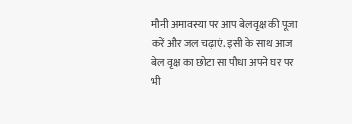मौनी अमावस्या पर आप बेलवृक्ष की पूजा करें और जल चढ़ाएं. इसी के साथ आज बेल वृक्ष का छोटा सा पौधा अपने घर पर भी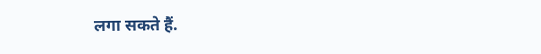लगा सकते हैं.